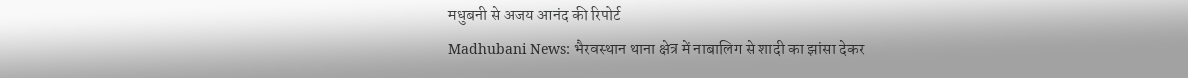मधुबनी से अजय आनंद की रिपोर्ट
Madhubani News: भैरवस्थान थाना क्षेत्र में नाबालिग से शादी का झांसा देकर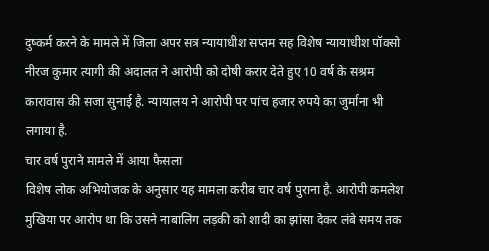दुष्कर्म करने के मामले में जिला अपर सत्र न्यायाधीश सप्तम सह विशेष न्यायाधीश पॉक्सो नीरज कुमार त्यागी की अदालत ने आरोपी को दोषी करार देते हुए 10 वर्ष के सश्रम कारावास की सजा सुनाई है. न्यायालय ने आरोपी पर पांच हजार रुपये का जुर्माना भी लगाया है.
चार वर्ष पुराने मामले में आया फैसला
विशेष लोक अभियोजक के अनुसार यह मामला करीब चार वर्ष पुराना है. आरोपी कमलेश मुखिया पर आरोप था कि उसने नाबालिग लड़की को शादी का झांसा देकर लंबे समय तक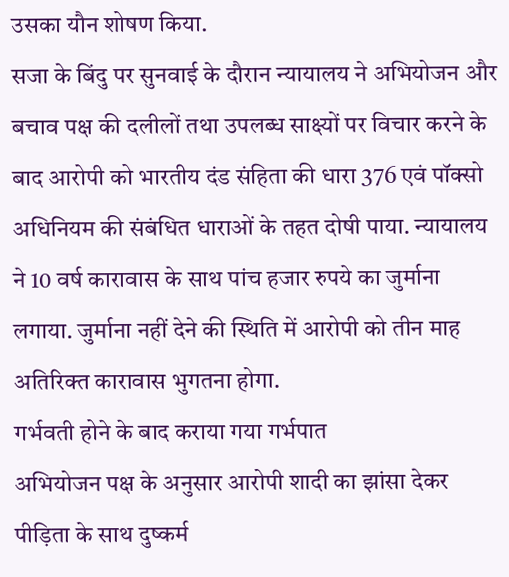उसका यौन शोषण किया.
सजा के बिंदु पर सुनवाई के दौरान न्यायालय ने अभियोजन और बचाव पक्ष की दलीलों तथा उपलब्ध साक्ष्यों पर विचार करने के बाद आरोपी को भारतीय दंड संहिता की धारा 376 एवं पॉक्सो अधिनियम की संबंधित धाराओं के तहत दोषी पाया. न्यायालय ने 10 वर्ष कारावास के साथ पांच हजार रुपये का जुर्माना लगाया. जुर्माना नहीं देने की स्थिति में आरोपी को तीन माह अतिरिक्त कारावास भुगतना होगा.
गर्भवती होने के बाद कराया गया गर्भपात
अभियोजन पक्ष के अनुसार आरोपी शादी का झांसा देकर पीड़िता के साथ दुष्कर्म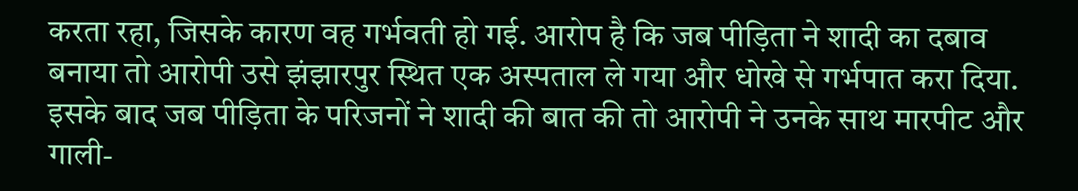करता रहा, जिसके कारण वह गर्भवती हो गई. आरोप है कि जब पीड़िता ने शादी का दबाव बनाया तो आरोपी उसे झंझारपुर स्थित एक अस्पताल ले गया और धोखे से गर्भपात करा दिया. इसके बाद जब पीड़िता के परिजनों ने शादी की बात की तो आरोपी ने उनके साथ मारपीट और गाली-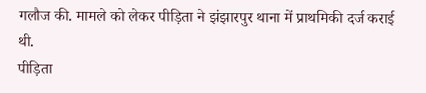गलौज की. मामले को लेकर पीड़िता ने झंझारपुर थाना में प्राथमिकी दर्ज कराई थी.
पीड़िता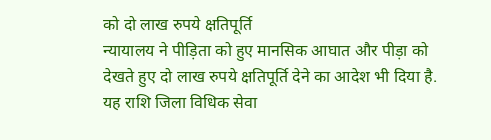को दो लाख रुपये क्षतिपूर्ति
न्यायालय ने पीड़िता को हुए मानसिक आघात और पीड़ा को देखते हुए दो लाख रुपये क्षतिपूर्ति देने का आदेश भी दिया है. यह राशि जिला विधिक सेवा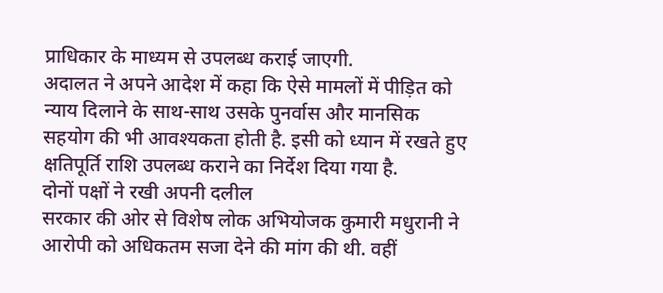प्राधिकार के माध्यम से उपलब्ध कराई जाएगी.
अदालत ने अपने आदेश में कहा कि ऐसे मामलों में पीड़ित को न्याय दिलाने के साथ-साथ उसके पुनर्वास और मानसिक सहयोग की भी आवश्यकता होती है. इसी को ध्यान में रखते हुए क्षतिपूर्ति राशि उपलब्ध कराने का निर्देश दिया गया है.
दोनों पक्षों ने रखी अपनी दलील
सरकार की ओर से विशेष लोक अभियोजक कुमारी मधुरानी ने आरोपी को अधिकतम सजा देने की मांग की थी. वहीं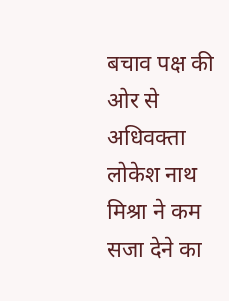बचाव पक्ष की ओर से अधिवक्ता लोकेश नाथ मिश्रा ने कम सजा देने का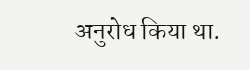अनुरोध किया था.